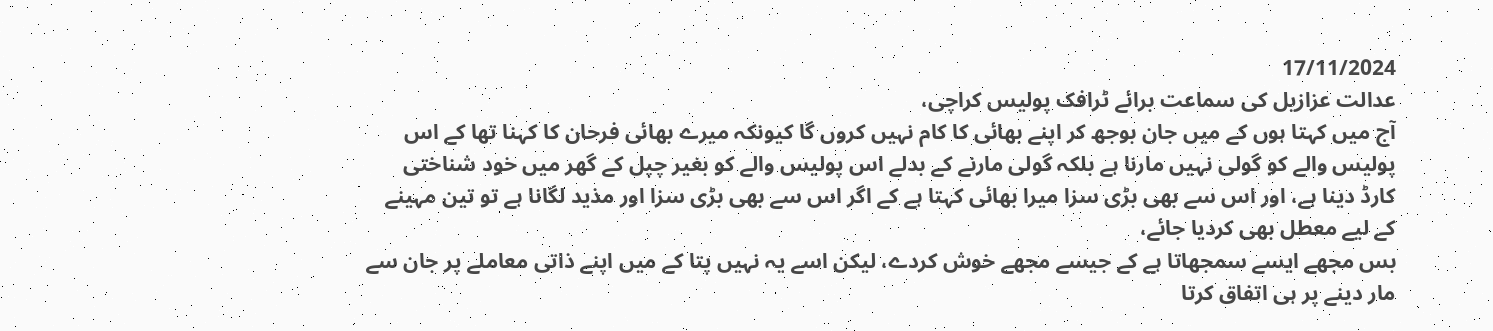17/11/2024
عدالت عزازیل کی سماعت برائے ٹرافک پولیس کراچی،
آج میں کہتا ہوں کے میں جان بوجھ کر اپنے بھائی کا کام نہیں کروں گا کیونکہ میرے بھائی فرحان کا کہنا تھا کے اس پولیس والے کو گولی نہیں مارنا ہے بلکہ گولی مارنے کے بدلے اس پولیس والے کو بغیر چپل کے گھر میں خود شناختی کارڈ دینا ہے، اور اس سے بھی بڑی سزا میرا بھائی کہتا ہے کے اگر اس سے بھی بڑی سزا اور مذید لگانا ہے تو تین مہینے کے لیے معطل بھی کردیا جائے،
بس مجھے ایسے سمجھاتا ہے کے جیسے مجھے خوش کردے، لیکن اسے یہ نہیں پتا کے میں اپنے ذاتی معاملے پر جان سے مار دینے پر ہی اتفاق کرتا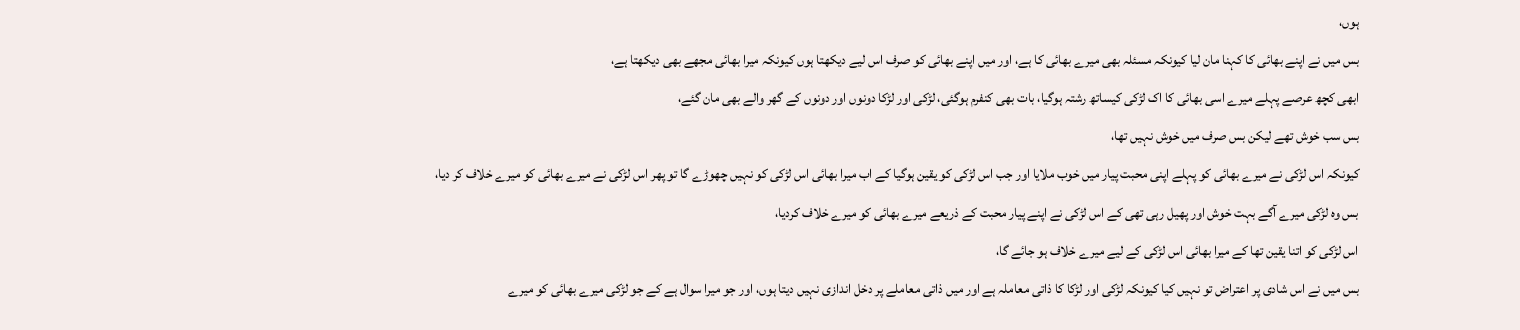ہوں،
بس میں نے اپنے بھائی کا کہنا مان لیا کیونکہ مسئلہ بھی میرے بھائی کا ہے، اور میں اپنے بھائی کو صرف اس لیے دیکھتا ہوں کیونکہ میرا بھائی مجھے بھی دیکھتا ہے،
ابھی کچھ عرصے پہلے میرے اسی بھائی کا اک لڑکی کیساتھ رشتہ ہوگیا، بات بھی کنفرم ہوگئی، لڑکی اور لڑکا دونوں اور دونوں کے گھر والے بھی مان گئے،
بس سب خوش تھے لیکن بس صرف میں خوش نہیں تھا،
کیونکہ اس لڑکی نے میرے بھائی کو پہلے اپنی محبت پیار میں خوب ملایا اور جب اس لڑکی کو یقین ہوگیا کے اب میرا بھائی اس لڑکی کو نہیں چھوڑے گا تو پھر اس لڑکی نے میرے بھائی کو میرے خلاف کر دیا،
بس وہ لڑکی میرے آگے بہت خوش اور پھیل رہی تھی کے اس لڑکی نے اپنے پیار محبت کے ذریعے میرے بھائی کو میرے خلاف کردیا،
اس لڑکی کو اتنا یقین تھا کے میرا بھائی اس لڑکی کے لیے میرے خلاف ہو جائے گا،
بس میں نے اس شادی پر اعتراض تو نہیں کیا کیونکہ لڑکی اور لڑکا کا ذاتی معاملہ ہے اور میں ذاتی معاملے پر دخل اندازی نہیں دیتا ہوں، اور جو میرا سوال ہے کے جو لڑکی میرے بھائی کو میرے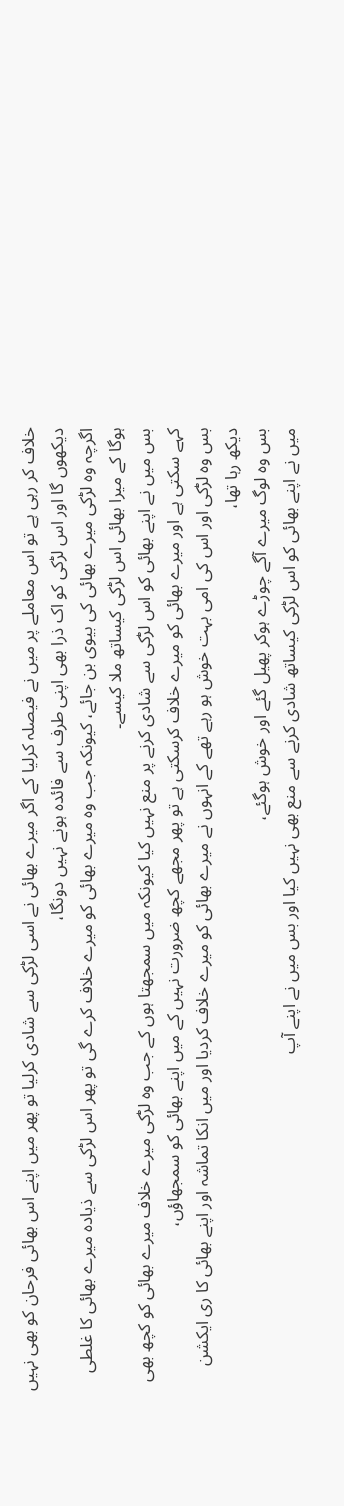خلاف کر رہی ہے تو اس معاملے پر میں نے فیصلہ کرلیا کے اگر میرے بھائی نے اسی لڑکی سے شادی کرلیا تو پھر میں اپنے اس بھائی فرحان کو بھی نہیں دیکھوں گا اور اس لڑکی کو اک ذرا بھی اپنی طرف سے فائدہ ہونے نہیں دونگا،
اگرچہ وہ لڑکی میرے بھائی کی بیوی بن جائے، کیونکہ جب وہ میرے بھائی کو میرے خلاف کرے گی تو پھر اس لڑکی سے ذیادہ میرے بھائی کا غلطی ہوگا کے میرا بھائی اس لڑکی کیساتھ ملا کیسے۔
بس میں نے اپنے بھائی کو اس لڑکی سے شادی کرنے پر منع نہیں کیا کیونکہ میں سمجھتا ہوں کے جب وہ لڑکی میرے خلاف میرے بھائی کو کچھ بھی کہے سکتی ہے اور میرے بھائی کو میرے خلاف کرسکتی ہے تو پھر مجھے کچھ ضرورت نہیں کے میں اپنے بھائی کو سمجھاؤں،
بس وہ لڑکی اور اس کی امی بہت خوش ہو رہے تھے کے انہوں نے میرے بھائی کو میرے خلاف کردیا اور میں انکا تماشہ اور اپنے بھائی کا ری ایکشن دیکھ رہا تھا،
بس وہ لوگ میرے آگے چوڑے ہوکر پھیل گئے اور خوش ہوگئے،
میں نے اپنے بھائی کو اس لڑکی کیساتھ شادی کرنے سے منع بھی نہیں کیا اور بس میں نے اپنے آپ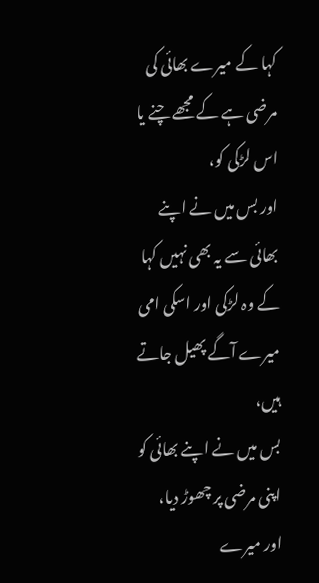کہا کے میرے بھائی کی مرضی ہے کے مجھے چنے یا اس لڑکی کو،
اور بس میں نے اپنے بھائی سے یہ بھی نہیں کہا کے وہ لڑکی اور اسکی امی میرے آگے پھیل جاتے ہیں،
بس میں نے اپنے بھائی کو اپنی مرضی پر چھوڑ دیا،
اور میرے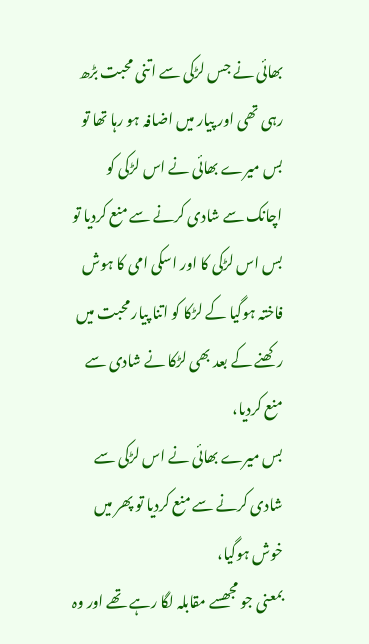بھائی نے جس لڑکی سے اتنی محبت بڑھ رہی تھی اور پیار میں اضافہ ہو رہا تھا تو بس میرے بھائی نے اس لڑکی کو اچانک سے شادی کرنے سے منع کردیا تو بس اس لڑکی کا اور اسکی امی کا ہوش فاختہ ہوگیا کے لڑکا کو اتنا پیار محبت میں رکھنے کے بعد بھی لڑکا نے شادی سے منع کردیا،
بس میرے بھائی نے اس لڑکی سے شادی کرنے سے منع کردیا تو پھر میں خوش ہوگیا،
بمعنی جو مجھسے مقابلہ لگا رہے تھے اور وہ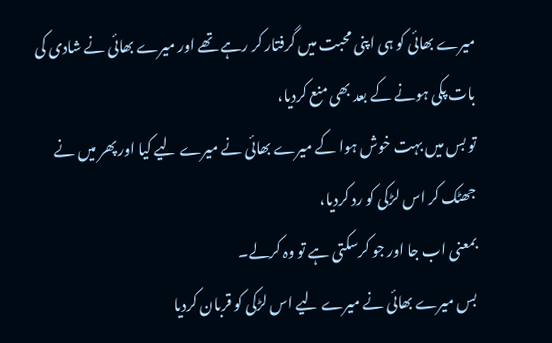میرے بھائی کو ہی اپنی محبت میں گرفتار کر رہے تھے اور میرے بھائی نے شادی کی بات پکی ہونے کے بعد بھی منع کردیا،
تو بس میں بہت خوش ہوا کے میرے بھائی نے میرے لیے کیا اور پھر میں نے جھٹک کر اس لڑکی کو رد کردیا،
بمعنی اب جا اور جو کرسکتی ہے تو وہ کرلے۔
بس میرے بھائی نے میرے لیے اس لڑکی کو قربان کردیا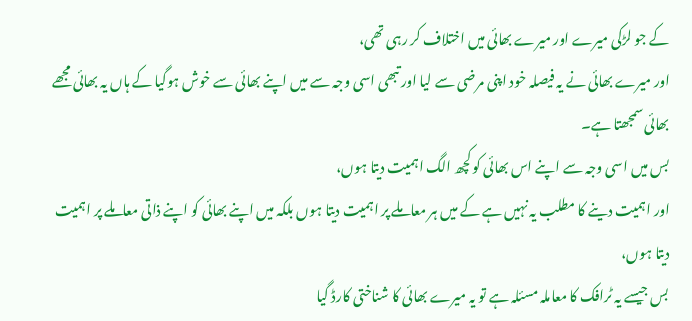کے جو لڑکی میرے اور میرے بھائی میں اختلاف کر رہی تھی،
اور میرے بھائی نے یہ فیصلہ خود اپنی مرضی سے لیا اور تبھی اسی وجہ سے میں اپنے بھائی سے خوش ہوگیا کے ہاں یہ بھائی مجھے بھائی سمجھتا ہے۔
بس میں اسی وجہ سے اپنے اس بھائی کو کچھ الگ اہمیت دیتا ہوں،
اور اہمیت دینے کا مطلب یہ نہیں ہے کے میں ہر معاملے پر اہمیت دیتا ہوں بلکہ میں اپنے بھائی کو اپنے ذاتی معاملے پر اہمیت دیتا ہوں،
بس جیسے یہ ٹرافک کا معاملہ مسئلہ ہے تو یہ میرے بھائی کا شناختی کارڈ گیا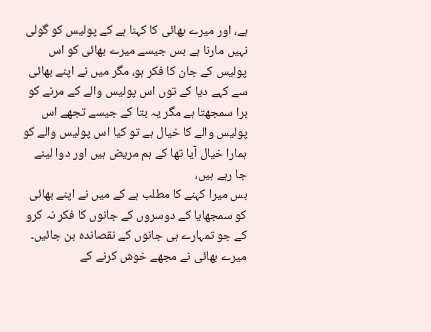ہے، اور میرے بھائی کا کہنا ہے کے پولیس کو گولی نہیں مارنا ہے بس جیسے میرے بھائی کو اس پولیس کے جان کا فکر ہو، مگر میں نے اپنے بھائی سے کہے دیا کے توں اس پولیس والے کے مرنے کو برا سمجھتا ہے مگر یہ بتا کے جیسے تجھے اس پولیس والے کا خیال ہے تو کیا اس پولیس والے کو ہمارا خیال آیا تھا کے ہم مریض ہیں اور دوا لینے جا رہے ہیں،
بس میرا کہنے کا مطلب ہے کے میں نے اپنے بھائی کو سمجھایا کے دوسروں کے جانوں کا فکر نہ کرو کے جو تمہارے ہی جانوں کے نقصاندہ بن جائیں۔
میرے بھائی نے مجھے خوش کرنے کے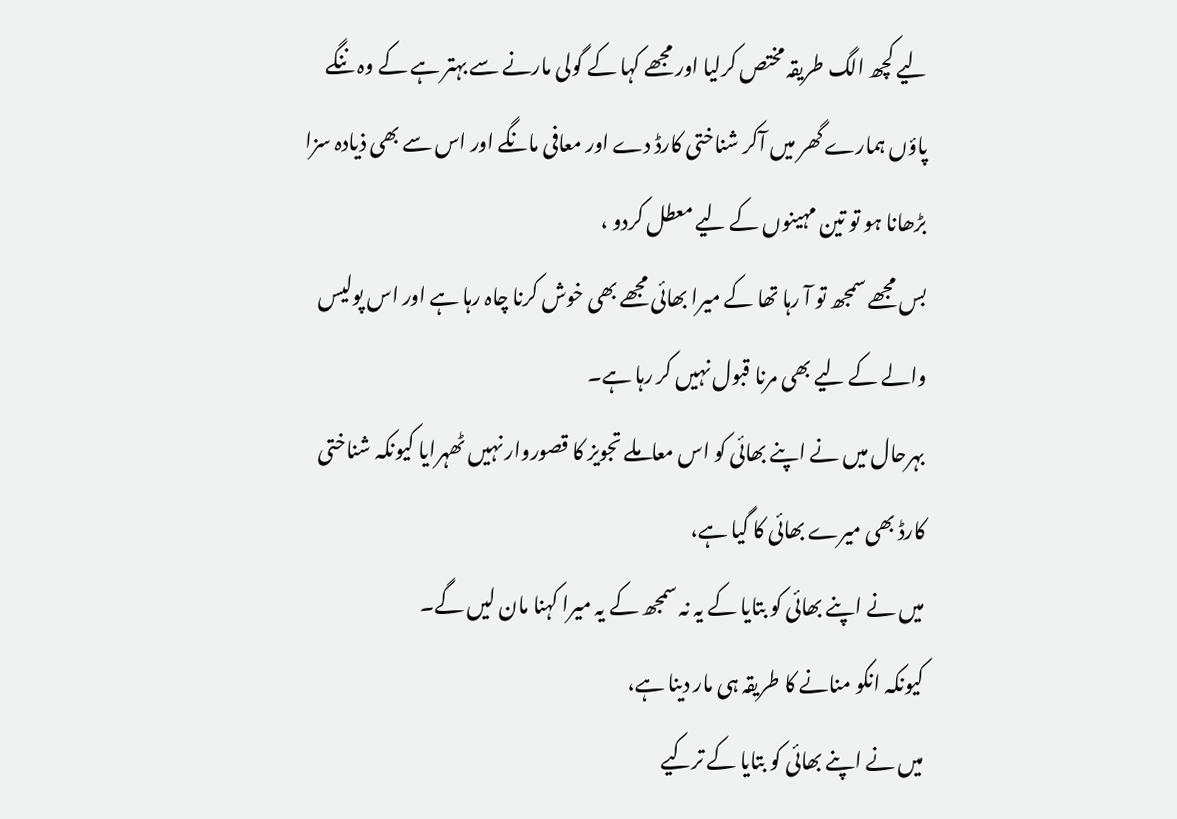لیے کچھ الگ طریقہ مختص کرلیا اور مجھے کہا کے گولی مارنے سے بہتر ہے کے وہ ننگے پاؤں ہمارے گھر میں آکر شناختی کارڈ دے اور معافی مانگے اور اس سے بھی ذیادہ سزا بڑھانا ہو تو تین مہینوں کے لیے معطل کردو ،
بس مجھے سمجھ تو آ رہا تھا کے میرا بھائی مجھے بھی خوش کرنا چاہ رہا ہے اور اس پولیس والے کے لیے بھی مرنا قبول نہیں کر رہا ہے۔
بہرحال میں نے اپنے بھائی کو اس معاملے تجویز کا قصوروار نہیں ٹھہرایا کیونکہ شناختی کارڈ بھی میرے بھائی کا گیا ہے،
میں نے اپنے بھائی کو بتایا کے یہ نہ سمجھ کے یہ میرا کہنا مان لیں گے۔
کیونکہ انکو منانے کا طریقہ ہی مار دینا ہے،
میں نے اپنے بھائی کو بتایا کے ترکیے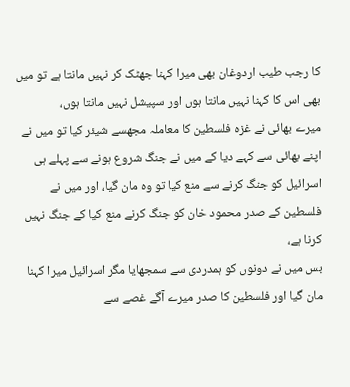کا رجب طیب اردوغان بھی میرا کہنا جھٹک کر نہیں مانتا ہے تو میں بھی اس کا کہنا نہیں مانتا ہوں اور سپیشل نہیں مانتا ہوں،
میرے بھائی نے غزہ فلسطین کا معاملہ مجھسے شیئر کیا تو میں نے اپنے بھائی سے کہے دیا کے میں نے جنگ شروع ہونے سے پہلے ہی اسرائیل کو جنگ کرنے سے منع کیا تو وہ مان گیا، اور میں نے فلسطین کے صدر محمود خان کو جنگ کرنے منع کیا کے جنگ نہیں کرنا ہے،
بس میں نے دونوں کو ہمدردی سے سمجھایا مگر اسرائیل میرا کہنا مان گیا اور فلسطین کا صدر میرے آگے غصے سے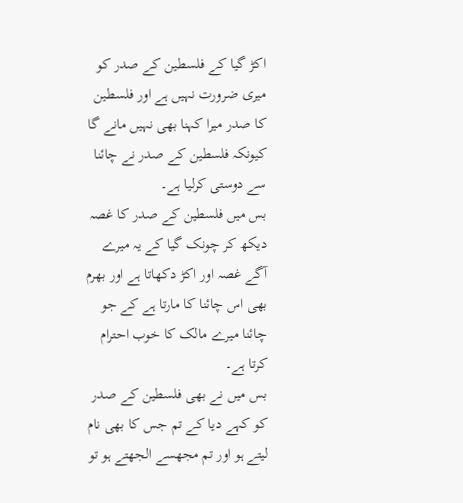اکڑ گیا کے فلسطین کے صدر کو میری ضرورت نہیں ہے اور فلسطین کا صدر میرا کہنا بھی نہیں مانے گا کیونکہ فلسطین کے صدر نے چائنا سے دوستی کرلیا ہے۔
بس میں فلسطین کے صدر کا غصہ دیکھ کر چونک گیا کے یہ میرے آگے غصہ اور اکڑ دکھاتا ہے اور بھرم بھی اس چائنا کا مارتا ہے کے جو چائنا میرے مالک کا خوب احترام کرتا ہے۔
بس میں نے بھی فلسطین کے صدر کو کہے دیا کے تم جس کا بھی نام لیتے ہو اور تم مجھسے الجھتے ہو تو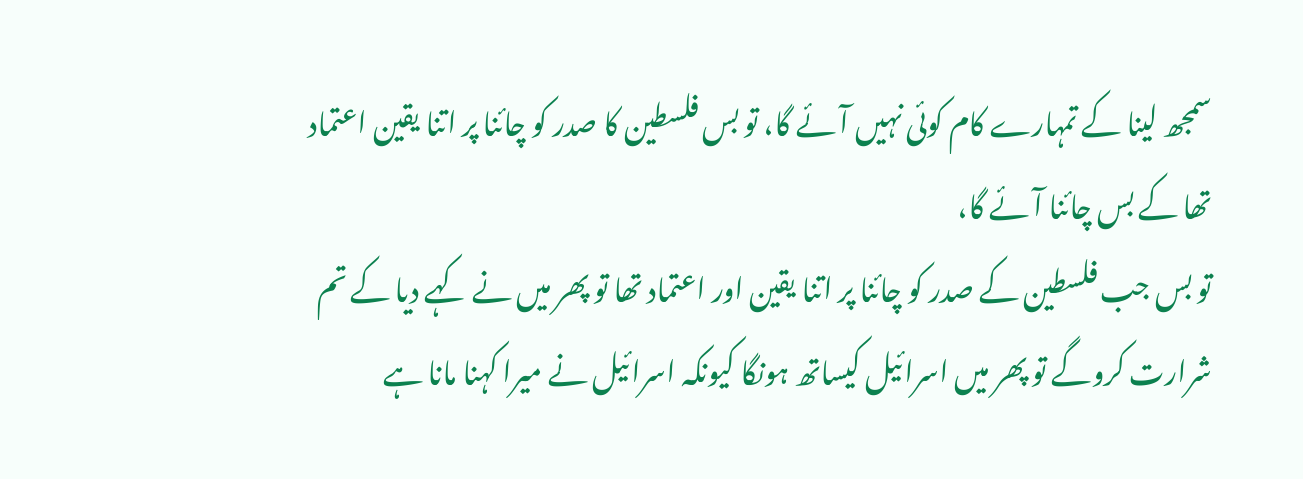سمجھ لینا کے تمہارے کام کوئی نہیں آئے گا، تو بس فلسطین کا صدر کو چائنا پر اتنا یقین اعتماد تھا کے بس چائنا آئے گا،
تو بس جب فلسطین کے صدر کو چائنا پر اتنا یقین اور اعتماد تھا تو پھر میں نے کہے دیا کے تم شرارت کروگے تو پھر میں اسرائیل کیساتھ ہونگا کیونکہ اسرائیل نے میرا کہنا مانا ہے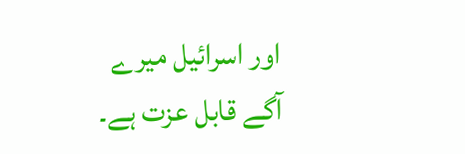اور اسرائیل میرے آگے قابل عزت ہے۔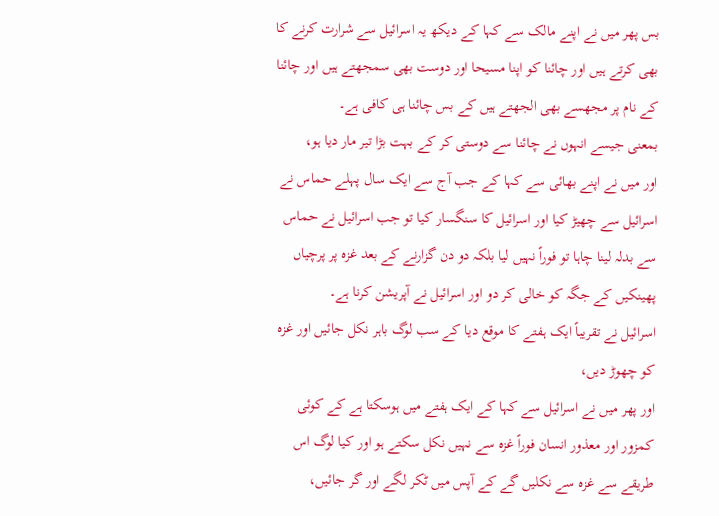بس پھر میں نے اپنے مالک سے کہا کے دیکھ یہ اسرائیل سے شرارت کرنے کا بھی کرتے ہیں اور چائنا کو اپنا مسیحا اور دوست بھی سمجھتے ہیں اور چائنا کے نام پر مجھسے بھی الجھتے ہیں کے بس چائنا ہی کافی ہے۔
بمعنی جیسے انہوں نے چائنا سے دوستی کر کے بہت بڑا تیر مار دیا ہو،
اور میں نے اپنے بھائی سے کہا کے جب آج سے ایک سال پہلے حماس نے اسرائیل سے چھیڑ کیا اور اسرائیل کا سنگسار کیا تو جب اسرائیل نے حماس سے بدلہ لینا چاہا تو فوراً نہیں لیا بلکہ دو دن گزارنے کے بعد غزہ پر پرچیاں پھینکیں کے جگہ کو خالی کر دو اور اسرائیل نے آپریشن کرنا ہے۔
اسرائیل نے تقریباً ایک ہفتے کا موقع دیا کے سب لوگ باہر نکل جائیں اور غزہ کو چھوڑ دیں،
اور پھر میں نے اسرائیل سے کہا کے ایک ہفتے میں ہوسکتا ہے کے کوئی کمزور اور معذور انسان فوراً غزہ سے نہیں نکل سکتے ہو اور کیا لوگ اس طریقے سے غزہ سے نکلیں گے کے آپس میں ٹکر لگے اور گر جائیں،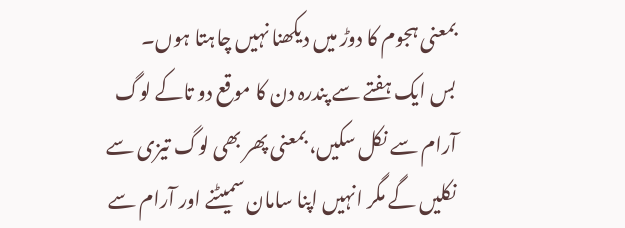بمعنی ہجوم کا دوڑ میں دیکھنا نہیں چاہتا ہوں۔
بس ایک ہفتے سے پندرہ دن کا موقع دو تاکے لوگ آرام سے نکل سکیں، بمعنی پھر بھی لوگ تیزی سے نکلیں گے مگر انہیں اپنا سامان سمیٹنے اور آرام سے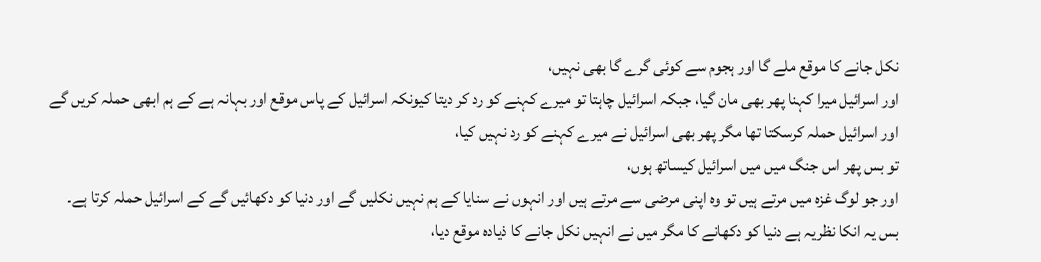نکل جانے کا موقع ملے گا اور ہجوم سے کوئی گرے گا بھی نہیں،
اور اسرائیل میرا کہنا پھر بھی مان گیا، جبکہ اسرائیل چاہتا تو میرے کہنے کو رد کر دیتا کیونکہ اسرائیل کے پاس موقع اور بہانہ ہے کے ہم ابھی حملہ کریں گے اور اسرائیل حملہ کرسکتا تھا مگر پھر بھی اسرائیل نے میرے کہنے کو رد نہیں کیا،
تو بس پھر اس جنگ میں میں اسرائیل کیساتھ ہوں،
اور جو لوگ غزہ میں مرتے ہیں تو وہ اپنی مرضی سے مرتے ہیں اور انہوں نے سنایا کے ہم نہیں نکلیں گے اور دنیا کو دکھائیں گے کے اسرائیل حملہ کرتا ہے۔
بس یہ انکا نظریہ ہے دنیا کو دکھانے کا مگر میں نے انہیں نکل جانے کا ذیادہ موقع دیا،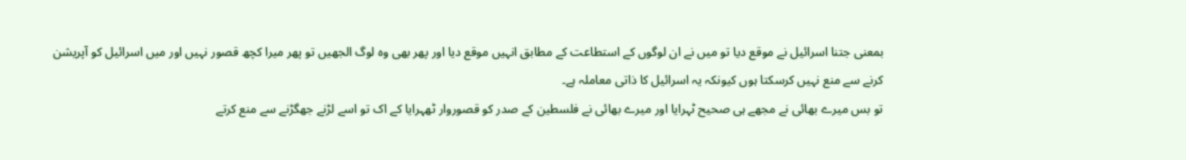بمعنی جتنا اسرائیل نے موقع دیا تو میں نے ان لوگوں کے استطاعت کے مطابق انہیں موقع دیا اور پھر بھی وہ لوگ الجھیں تو پھر میرا کچھ قصور نہیں اور میں اسرائیل کو آپریشن کرنے سے منع نہیں کرسکتا ہوں کیونکہ یہ اسرائیل کا ذاتی معاملہ ہے۔
تو بس میرے بھائی نے مجھے ہی صحیح ٹہرایا اور میرے بھائی نے فلسطین کے صدر کو قصوروار ٹھہرایا کے اک تو اسے لڑنے جھگڑنے سے منع کرتے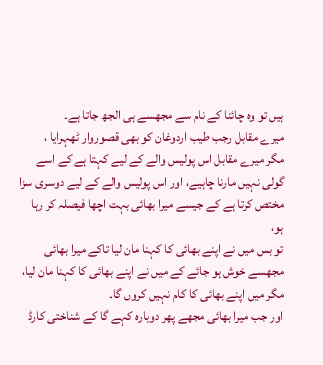ہیں تو وہ چائنا کے نام سے مجھسے ہی الجھ جاتا ہے۔
میرے مقابل رجب طیب اردوغان کو بھی قصوروار ٹھہرایا ،
مگر میرے مقابل اس پولیس والے کے لیے کہتا ہے کے اسے گولی نہیں مارنا چاہیے، اور اس پولیس والے کے لیے دوسری سزا مختص کرتا ہے کے جیسے میرا بھائی بہت اچھا فیصلہ کر رہا ہو،
تو بس میں نے اپنے بھائی کا کہنا مان لیا تاکے میرا بھائی مجھسے خوش ہو جائے کے میں نے اپنے بھائی کا کہنا مان لیا، مگر میں اپنے بھائی کا کام نہیں کروں گا۔
اور جب میرا بھائی مجھے پھر دوبارہ کہے گا کے شناختی کارڈ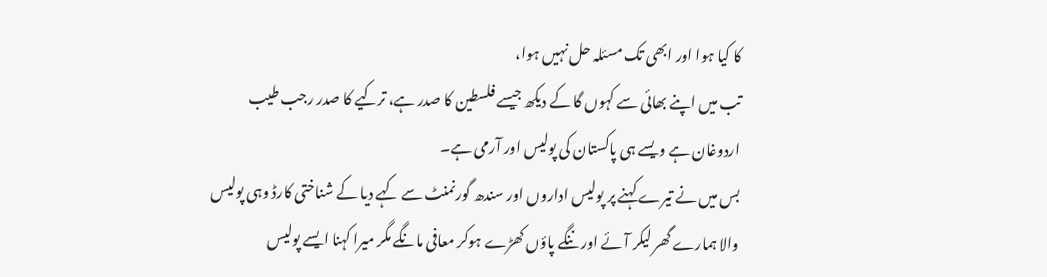کا کیا ہوا اور ابھی تک مسئلہ حل نہیں ہوا،
تب میں اپنے بھائی سے کہوں گا کے دیکھ جیسے فلسطین کا صدر ہے، ترکیے کا صدر رجب طیب اردوغان ہے ویسے ہی پاکستان کی پولیس اور آرمی ہے۔
بس میں نے تیرے کہنے پر پولیس اداروں اور سندھ گورنمنٹ سے کہے دیا کے شناختی کارڈ وہی پولیس والا ہمارے گھر لیکر آئے اور ننگے پاؤں کھڑے ہوکر معافی مانگے مگر میرا کہنا ایسے پولیس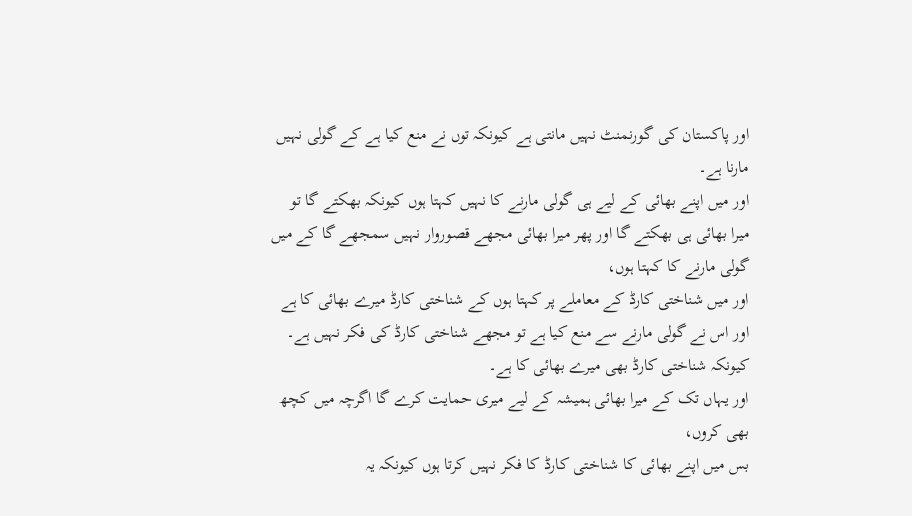اور پاکستان کی گورنمنٹ نہیں مانتی ہے کیونکہ توں نے منع کیا ہے کے گولی نہیں مارنا ہے۔
اور میں اپنے بھائی کے لیے ہی گولی مارنے کا نہیں کہتا ہوں کیونکہ بھکتے گا تو میرا بھائی ہی بھکتے گا اور پھر میرا بھائی مجھے قصوروار نہیں سمجھے گا کے میں گولی مارنے کا کہتا ہوں،
اور میں شناختی کارڈ کے معاملے پر کہتا ہوں کے شناختی کارڈ میرے بھائی کا ہے اور اس نے گولی مارنے سے منع کیا ہے تو مجھے شناختی کارڈ کی فکر نہیں ہے۔ کیونکہ شناختی کارڈ بھی میرے بھائی کا ہے۔
اور یہاں تک کے میرا بھائی ہمیشہ کے لیے میری حمایت کرے گا اگرچہ میں کچھ بھی کروں،
بس میں اپنے بھائی کا شناختی کارڈ کا فکر نہیں کرتا ہوں کیونکہ یہ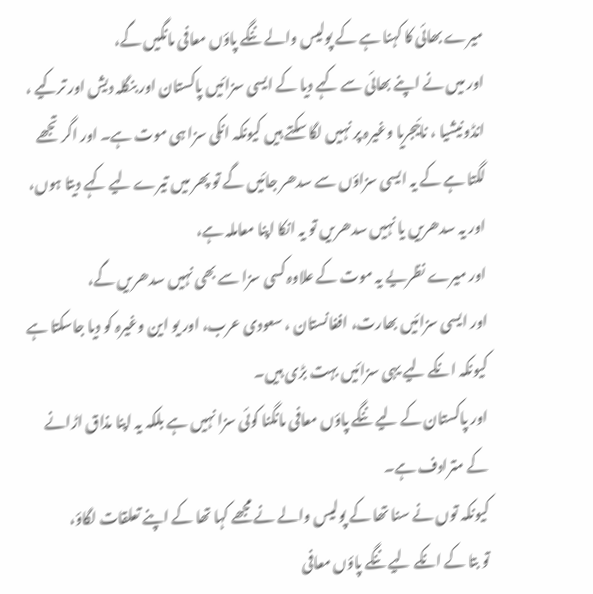میرے بھائی کا کہنا ہے کے پولیس والے ننگے پاؤں معافی مانگیں گے،
اور میں نے اپنے بھائی سے کہے دیا کے ایسی سزائیں پاکستان اور بنگلہ دیش اور ترکیے ، انڈونیشیا ، نائیجریا وغیرہ پر نہیں لگا سکتے ہیں کیونکہ انکی سزا ہی موت ہے۔ اور اگر تجھے لگتا ہے کے یہ ایسی سزاؤں سے سدھر جائیں گے تو پھر میں تیرے لیے کہے دیتا ہوں،
اور یہ سدھریں یا نہیں سدھریں تو یہ انکا اپنا معاملہ ہے،
اور میرے نظریے یہ موت کے علاوہ کسی سزا سے بھی نہیں سدھریں گے،
اور ایسی سزائیں بھارت، افغانستان ، سعودی عرب، اور یو این وغیرہ کو دیا جاسکتا ہے کیونکہ انکے لیے یہی سزائیں بہت بڑی ہیں۔
اور پاکستان کے لیے ننگے پاؤں معافی مانگنا کوئی سزا نہیں ہے بلکہ یہ اپنا مذاق اڑانے کے مترادف ہے۔
کیونکہ توں نے سنا تھا کے پولیس والے نے مجھے کہا تھا کے اپنے تعلقات لگاؤ،
تو بتا کے انکے لیے ننگے پاؤں معافی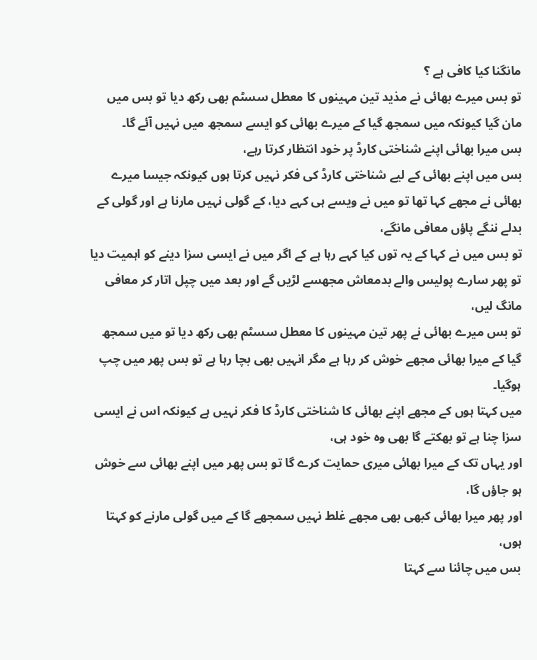مانگنا کیا کافی ہے ؟
تو بس میرے بھائی نے مذید تین مہینوں کا معطل سسٹم بھی رکھ دیا تو بس میں مان گیا کیونکہ میں سمجھ گیا کے میرے بھائی کو ایسے سمجھ میں نہیں آئے گا۔
بس میرا بھائی اپنے شناختی کارڈ پر خود انتظار کرتا رہے،
بس میں اپنے بھائی کے لیے شناختی کارڈ کی فکر نہیں کرتا ہوں کیونکہ جیسا میرے بھائی نے مجھے کہا تھا تو میں نے ویسے ہی کہے دیا، کے گولی نہیں مارنا ہے اور گولی کے بدلے ننگے پاؤں معافی مانگے،
تو بس میں نے کہا کے یہ توں کیا کہے رہا ہے کے اگر میں نے ایسی سزا دینے کو اہمیت دیا تو پھر سارے پولیس والے بدمعاش مجھسے لڑیں گے اور بعد میں چپل اتار کر معافی مانگ لیں،
تو بس میرے بھائی نے پھر تین مہینوں کا معطل سسٹم بھی رکھ دیا تو میں سمجھ گیا کے میرا بھائی مجھے خوش کر رہا ہے مگر انہیں بھی بچا رہا ہے تو بس پھر میں چپ ہوگیا۔
میں کہتا ہوں کے مجھے اپنے بھائی کا شناختی کارڈ کا فکر نہیں ہے کیونکہ اس نے ایسی سزا چنا ہے تو بھکتے گا بھی وہ خود ہی،
اور یہاں تک کے میرا بھائی میری حمایت کرے گا تو بس پھر میں اپنے بھائی سے خوش ہو جاؤں گا،
اور پھر میرا بھائی کبھی بھی مجھے غلط نہیں سمجھے گا کے میں گولی مارنے کو کہتا ہوں،
بس میں چائنا سے کہتا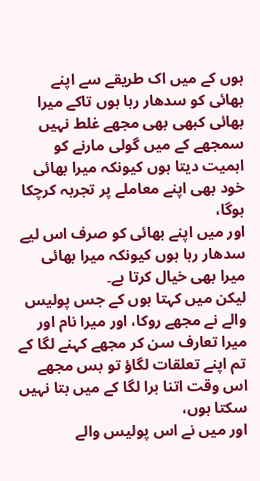ہوں کے میں اک طریقے سے اپنے بھائی کو سدھار رہا ہوں تاکے میرا بھائی کبھی بھی مجھے غلط نہیں سمجھے کے میں گولی مارنے کو اہمیت دیتا ہوں کیونکہ میرا بھائی خود بھی اپنے معاملے پر تجربہ کرچکا ہوگا،
اور میں اپنے بھائی کو صرف اس لیے سدھار رہا ہوں کیونکہ میرا بھائی میرا بھی خیال کرتا ہے۔
لیکن میں کہتا ہوں کے جس پولیس والے نے مجھے روکا، اور میرا نام اور میرا تعارف سن کر مجھے کہنے لگا کے تم اپنے تعلقات لگاؤ تو بس مجھے اس وقت اتنا برا لگا کے میں بتا نہیں سکتا ہوں،
اور میں نے اس پولیس والے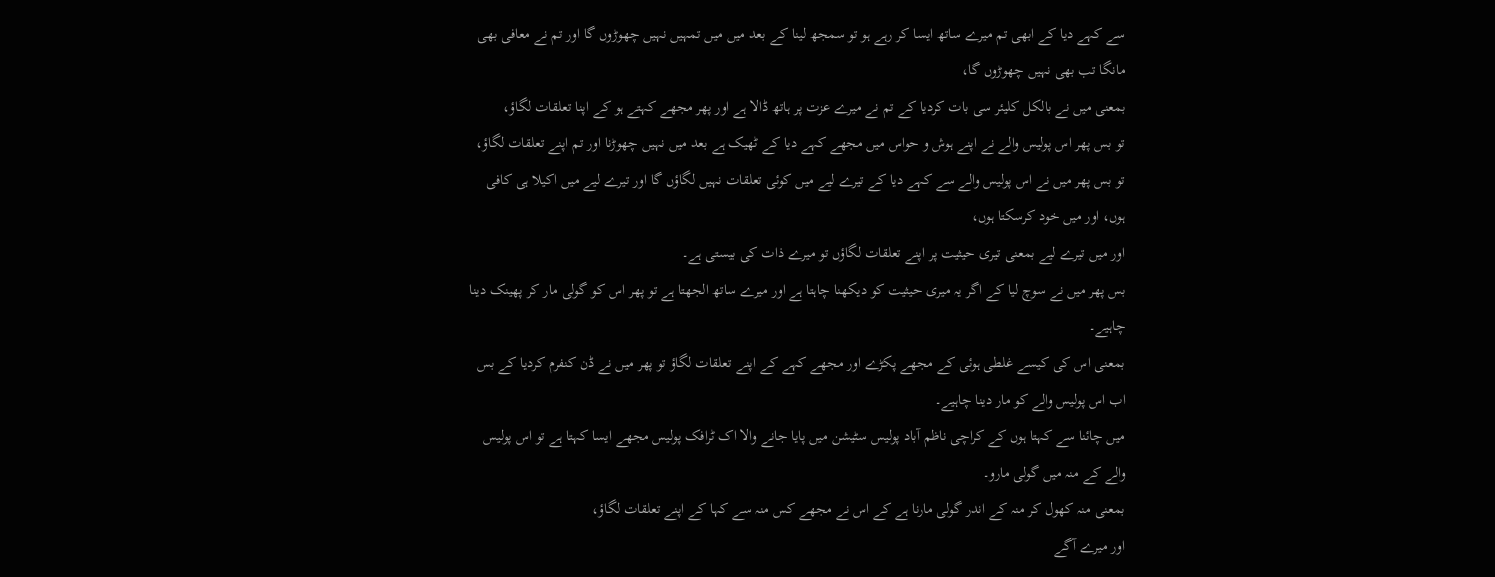سے کہے دیا کے ابھی تم میرے ساتھ ایسا کر رہے ہو تو سمجھ لینا کے بعد میں میں تمہیں نہیں چھوڑوں گا اور تم نے معافی بھی مانگا تب بھی نہیں چھوڑوں گا،
بمعنی میں نے بالکل کلیئر سی بات کردیا کے تم نے میرے عزت پر ہاتھ ڈالا ہے اور پھر مجھے کہتے ہو کے اپنا تعلقات لگاؤ،
تو بس پھر اس پولیس والے نے اپنے ہوش و حواس میں مجھے کہے دیا کے ٹھیک ہے بعد میں نہیں چھوڑنا اور تم اپنے تعلقات لگاؤ،
تو بس پھر میں نے اس پولیس والے سے کہے دیا کے تیرے لیے میں کوئی تعلقات نہیں لگاؤں گا اور تیرے لیے میں اکیلا ہی کافی ہوں، اور میں خود کرسکتا ہوں،
اور میں تیرے لیے بمعنی تیری حیثیت پر اپنے تعلقات لگاؤں تو میرے ذات کی بیستی ہے۔
بس پھر میں نے سوچ لیا کے اگر یہ میری حیثیت کو دیکھنا چاہتا ہے اور میرے ساتھ الجھتا ہے تو پھر اس کو گولی مار کر پھینک دینا چاہیے۔
بمعنی اس کی کیسے غلطی ہوئی کے مجھے پکڑے اور مجھے کہے کے اپنے تعلقات لگاؤ تو پھر میں نے ڈن کنفرم کردیا کے بس اب اس پولیس والے کو مار دینا چاہیے۔
میں چائنا سے کہتا ہوں کے کراچی ناظم آباد پولیس سٹیشن میں پایا جانے والا اک ٹرافک پولیس مجھے ایسا کہتا ہے تو اس پولیس والے کے منہ میں گولی مارو۔
بمعنی منہ کھول کر منہ کے اندر گولی مارنا ہے کے اس نے مجھے کس منہ سے کہا کے اپنے تعلقات لگاؤ،
اور میرے آگے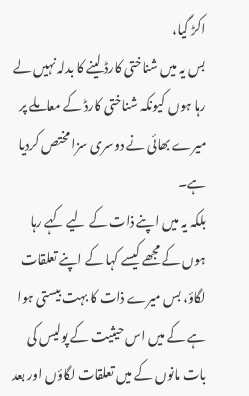اکڑ گیا،
بس یہ میں شناختی کارڈ لینے کا بدلہ نہیں لے رہا ہوں کیونکہ شناختی کارڈ کے معاملے پر میرے بھائی نے دوسری سزا مختص کردیا ہے۔
بلکہ یہ میں اپنے ذات کے لیے کہے رہا ہوں کے مجھے کیسے کہا کے اپنے تعلقات لگاؤ، بس میرے ذات کا بہت بیستی ہوا ہے کے میں اس حیثیت کے پولیس کی بات مانوں کے میں تعلقات لگاؤں اور بعد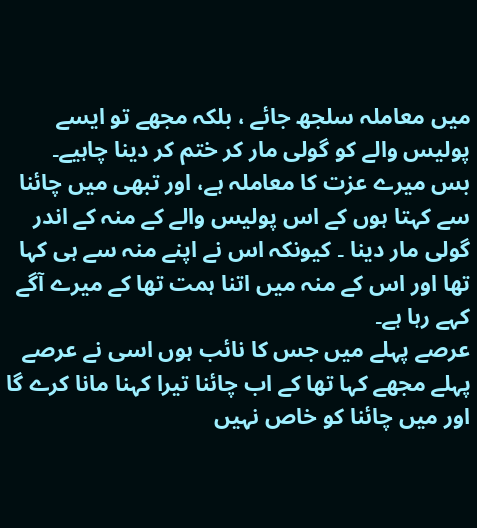میں معاملہ سلجھ جائے ، بلکہ مجھے تو ایسے پولیس والے کو گولی مار کر ختم کر دینا چاہیے۔
بس میرے عزت کا معاملہ ہے، اور تبھی میں چائنا سے کہتا ہوں کے اس پولیس والے کے منہ کے اندر گولی مار دینا ۔ کیونکہ اس نے اپنے منہ سے ہی کہا تھا اور اس کے منہ میں اتنا ہمت تھا کے میرے آگے کہے رہا ہے۔
عرصے پہلے میں جس کا نائب ہوں اسی نے عرصے پہلے مجھے کہا تھا کے اب چائنا تیرا کہنا مانا کرے گا اور میں چائنا کو خاص نہیں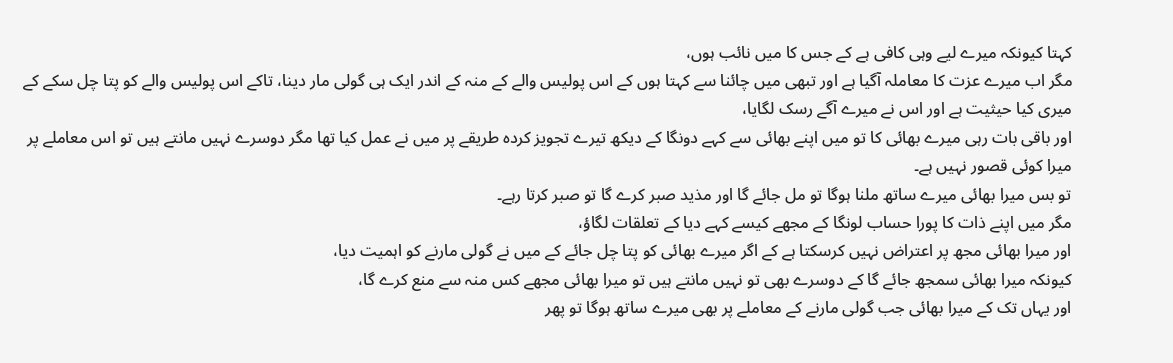کہتا کیونکہ میرے لیے وہی کافی ہے کے جس کا میں نائب ہوں،
مگر اب میرے عزت کا معاملہ آگیا ہے اور تبھی میں چائنا سے کہتا ہوں کے اس پولیس والے کے منہ کے اندر ایک ہی گولی مار دینا، تاکے اس پولیس والے کو پتا چل سکے کے میری کیا حیثیت ہے اور اس نے میرے آگے رسک لگایا،
اور باقی بات رہی میرے بھائی کا تو میں اپنے بھائی سے کہے دونگا کے دیکھ تیرے تجویز کردہ طریقے پر میں نے عمل کیا تھا مگر دوسرے نہیں مانتے ہیں تو اس معاملے پر میرا کوئی قصور نہیں ہے۔
تو بس میرا بھائی میرے ساتھ ملنا ہوگا تو مل جائے گا اور مذید صبر کرے گا تو صبر کرتا رہے۔
مگر میں اپنے ذات کا پورا حساب لونگا کے مجھے کیسے کہے دیا کے تعلقات لگاؤ،
اور میرا بھائی مجھ پر اعتراض نہیں کرسکتا ہے کے اگر میرے بھائی کو پتا چل جائے کے میں نے گولی مارنے کو اہمیت دیا،
کیونکہ میرا بھائی سمجھ جائے گا کے دوسرے بھی تو نہیں مانتے ہیں تو میرا بھائی مجھے کس منہ سے منع کرے گا،
اور یہاں تک کے میرا بھائی جب گولی مارنے کے معاملے پر بھی میرے ساتھ ہوگا تو پھر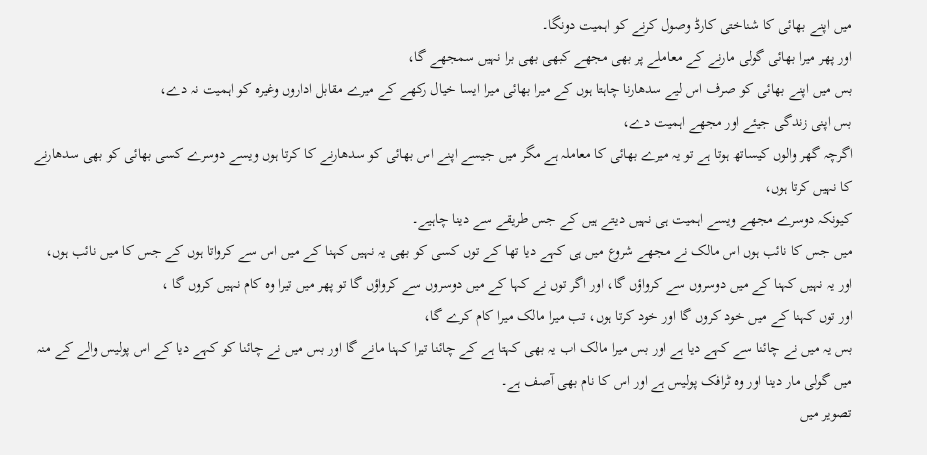میں اپنے بھائی کا شناختی کارڈ وصول کرنے کو اہمیت دونگا۔
اور پھر میرا بھائی گولی مارنے کے معاملے پر بھی مجھے کبھی بھی برا نہیں سمجھے گا،
بس میں اپنے بھائی کو صرف اس لیے سدھارنا چاہتا ہوں کے میرا بھائی میرا ایسا خیال رکھے کے میرے مقابل اداروں وغیرہ کو اہمیت نہ دے،
بس اپنی زندگی جیئے اور مجھے اہمیت دے،
اگرچہ گھر والوں کیساتھ ہوتا ہے تو یہ میرے بھائی کا معاملہ ہے مگر میں جیسے اپنے اس بھائی کو سدھارنے کا کرتا ہوں ویسے دوسرے کسی بھائی کو بھی سدھارنے کا نہیں کرتا ہوں،
کیونکہ دوسرے مجھے ویسے اہمیت ہی نہیں دیتے ہیں کے جس طریقے سے دینا چاہیے۔
میں جس کا نائب ہوں اس مالک نے مجھے شروع میں ہی کہے دیا تھا کے توں کسی کو بھی یہ نہیں کہنا کے میں اس سے کرواتا ہوں کے جس کا میں نائب ہوں،
اور یہ نہیں کہنا کے میں دوسروں سے کرواؤں گا، اور اگر توں نے کہا کے میں دوسروں سے کرواؤں گا تو پھر میں تیرا وہ کام نہیں کروں گا ،
اور توں کہنا کے میں خود کروں گا اور خود کرتا ہوں، تب میرا مالک میرا کام کرے گا،
بس یہ میں نے چائنا سے کہے دیا ہے اور بس میرا مالک اب یہ بھی کہتا ہے کے چائنا تیرا کہنا مانے گا اور بس میں نے چائنا کو کہے دیا کے اس پولیس والے کے منہ میں گولی مار دینا اور وہ ٹرافک پولیس ہے اور اس کا نام بھی آصف ہے۔
تصویر میں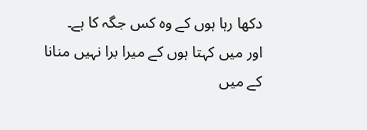دکھا رہا ہوں کے وہ کس جگہ کا ہے۔
اور میں کہتا ہوں کے میرا برا نہیں منانا کے میں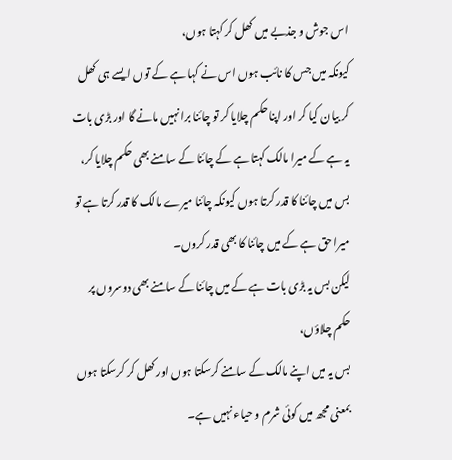اس جوش و جذبے میں کھل کر کہتا ہوں،
کیونکہ میں جس کا نائب ہوں اس نے کہا ہے کے توں ایسے ہی کھل کر بیان کیا کر اور اپنا حکم چلایا کر تو چائنا برا نہیں مانے گا اور بڑی بات یہ ہے کے میرا مالک کہتا ہے کے چائنا کے سامنے بھی حکم چلایا کر،
بس میں چائنا کا قدر کرتا ہوں کیونکہ چائنا میرے مالک کا قدر کرتا ہے تو میرا حق ہے کے میں چائنا کا بھی قدر کروں۔
لیکن بس یہ بڑی بات ہے کے میں چائنا کے سامنے بھی دوسروں پر حکم چلاؤں،
بس یہ میں اپنے مالک کے سامنے کرسکتا ہوں اور کھل کر کرسکتا ہوں بمعنی مجھ میں کوئی شرم و حیاء نہیں ہے۔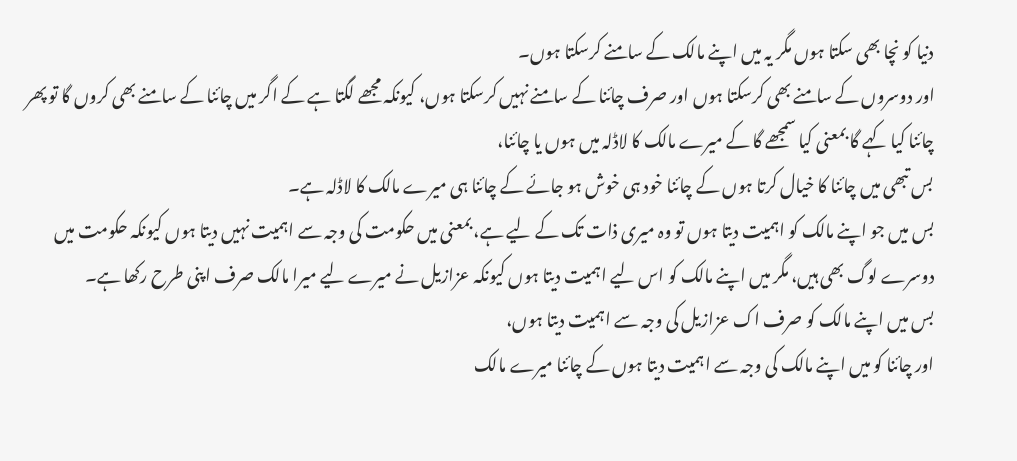دنیا کو نچا بھی سکتا ہوں مگر یہ میں اپنے مالک کے سامنے کرسکتا ہوں۔
اور دوسروں کے سامنے بھی کرسکتا ہوں اور صرف چائنا کے سامنے نہیں کرسکتا ہوں، کیونکہ مجھے لگتا ہے کے اگر میں چائنا کے سامنے بھی کروں گا تو پھر چائنا کیا کہے گا بمعنی کیا سمجھے گا کے میرے مالک کا لاڈلہ میں ہوں یا چائنا،
بس تبھی میں چائنا کا خیال کرتا ہوں کے چائنا خود ہی خوش ہو جائے کے چائنا ہی میرے مالک کا لاڈلہ ہے۔
بس میں جو اپنے مالک کو اہمیت دیتا ہوں تو وہ میری ذات تک کے لیے ہے، بمعنی میں حکومت کی وجہ سے اہمیت نہیں دیتا ہوں کیونکہ حکومت میں دوسرے لوگ بھی ہیں، مگر میں اپنے مالک کو اس لیے اہمیت دیتا ہوں کیونکہ عزازیل نے میرے لیے میرا مالک صرف اپنی طرح رکھا ہے۔
بس میں اپنے مالک کو صرف اک عزازیل کی وجہ سے اہمیت دیتا ہوں،
اور چائنا کو میں اپنے مالک کی وجہ سے اہمیت دیتا ہوں کے چائنا میرے مالک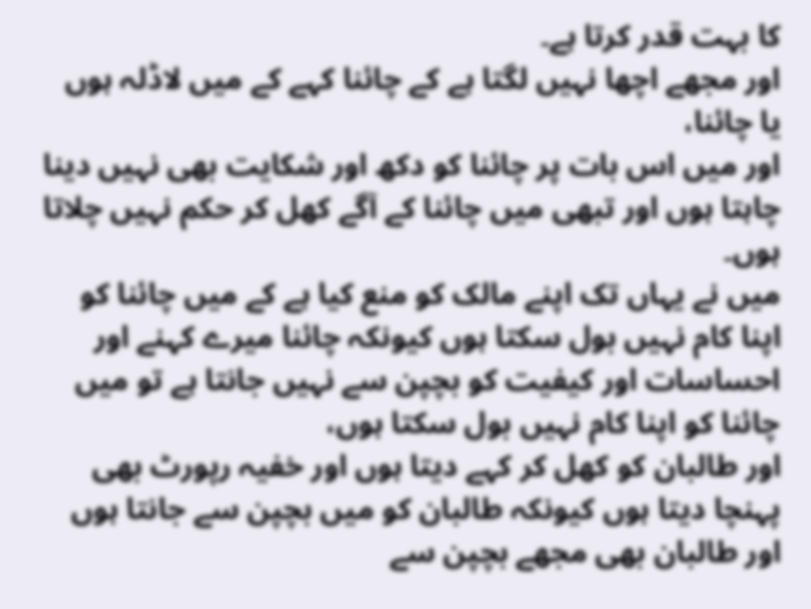کا بہت قدر کرتا ہے۔
اور مجھے اچھا نہیں لگتا ہے کے چائنا کہے کے میں لاڈلہ ہوں یا چائنا،
اور میں اس بات پر چائنا کو دکھ اور شکایت بھی نہیں دینا چاہتا ہوں اور تبھی میں چائنا کے آگے کھل کر حکم نہیں چلاتا ہوں۔
میں نے یہاں تک اپنے مالک کو منع کیا ہے کے میں چائنا کو اپنا کام نہیں بول سکتا ہوں کیونکہ چائنا میرے کہنے اور احساسات اور کیفیت کو بچپن سے نہیں جانتا ہے تو میں چائنا کو اپنا کام نہیں بول سکتا ہوں،
اور طالبان کو کھل کر کہے دیتا ہوں اور خفیہ رپورٹ بھی پہنچا دیتا ہوں کیونکہ طالبان کو میں بچپن سے جانتا ہوں اور طالبان بھی مجھے بچپن سے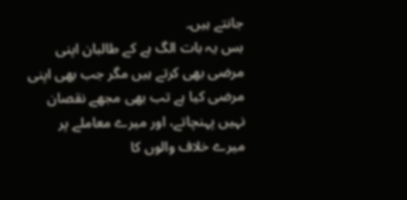جانتے ہیں۔
بس یہ بات الگ ہے کے طالبان اپنی مرضی بھی کرتے ہیں مگر جب بھی اپنی مرضی کیا ہے تب بھی مجھے نقصان نہیں پہنچاتے، اور میرے معاملے پر میرے خلاف والوں کا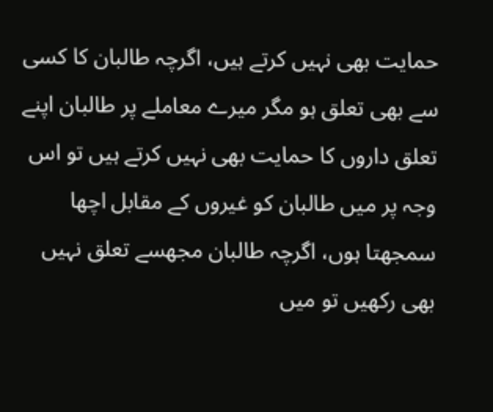حمایت بھی نہیں کرتے ہیں، اگرچہ طالبان کا کسی سے بھی تعلق ہو مگر میرے معاملے پر طالبان اپنے تعلق داروں کا حمایت بھی نہیں کرتے ہیں تو اس وجہ پر میں طالبان کو غیروں کے مقابل اچھا سمجھتا ہوں، اگرچہ طالبان مجھسے تعلق نہیں بھی رکھیں تو میں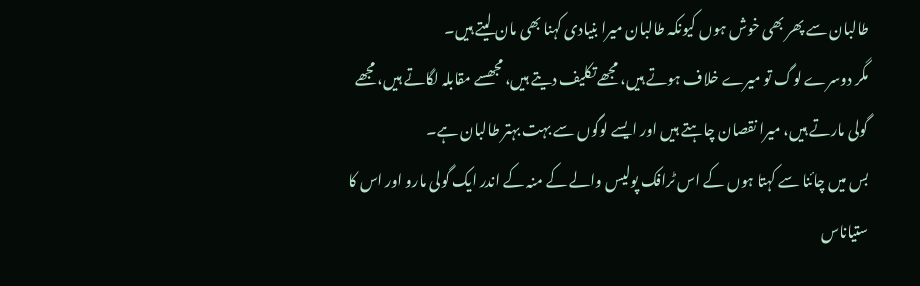طالبان سے پھر بھی خوش ہوں کیونکہ طالبان میرا بنیادی کہنا بھی مان لیتے ہیں۔
مگر دوسرے لوگ تو میرے خلاف ہوتے ہیں، مجھے تکلیف دیتے ہیں، مجھسے مقابلہ لگاتے ہیں، مجھے گولی مارتے ہیں، میرا نقصان چاہتے ہیں اور ایسے لوگوں سے بہت بہتر طالبان ہے۔
بس میں چائنا سے کہتا ہوں کے اس ٹرافک پولیس والے کے منہ کے اندر ایک گولی مارو اور اس کا ستیاناس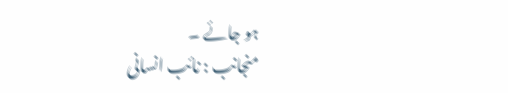ہو جائے ۔
منجانب : نائب انسانی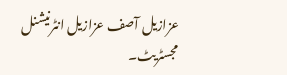عزازیل آصف عزازیل انٹرنیشنل مجسٹریٹ۔